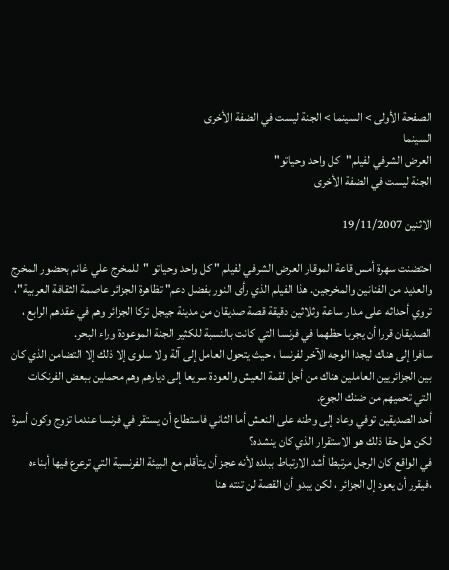الصفحة الأولى > السينما > الجنة ليست في الضفة الأخرى
السينما
العرض الشرفي لفيلم"كل واحد وحياتو"
الجنة ليست في الضفة الأخرى

الاثنين 19/11/2007

احتضنت سهرة أمس قاعة الموقار العرض الشرفي لفيلم " كل واحد وحياتو "للمخرج علي غانم بحضور المخرج والعديد من الفنانين والمخرجين. هذا الفيلم الذي رأى النور بفضل دعم" تظاهرة الجزائر عاصمة الثقافة العربية"، تروي أحداثه على مدار ساعة وثلاثين دقيقة قصة صديقان من مدينة جيجل تركا الجزائر وهم في عقدهم الرابع ، الصديقان قررا أن يجربا حظهما في فرنسا التي كانت بالنسبة للكثير الجنة الموعودة وراء البحر.
سافرا إلى هناك ليجدا الوجه الآخر لفرنسا ، حيث يتحول العامل إلى آلة ولا سلوى إلا ذلك إلا التضامن الذي كان بين الجزائريين العاملين هناك من أجل لقمة العيش والعودة سريعا إلى ديارهم وهم محملين ببعض الفرنكات التي تحميهم من ضنك الجوع.
أحد الصديقين توفي وعاد إلى وطنه على النعش أما الثاني فاستطاع أن يستقر في فرنسا عندما تزوج وكون أسرة لكن هل حقا ذلك هو الاستقرار الذي كان ينشده؟
في الواقع كان الرجل مرتبطا أشد الارتباط ببلده لأنه عجز أن يتأقلم مع البيئة الفرنسية التي ترعرع فيها أبناءه ،فيقرر أن يعود إل الجزائر ، لكن يبدو أن القصة لن تنته هنا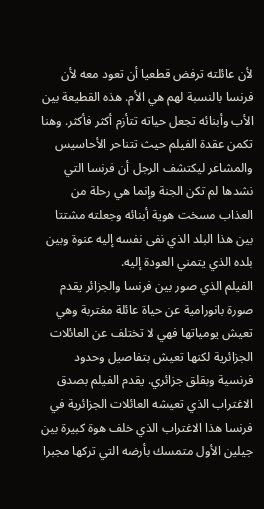لأن عائلته ترفض قطعيا أن تعود معه لأن فرنسا بالنسبة لهم هي الأم. هذه القطيعة بين الأب وأبنائه تجعل حياته تتأزم أكثر فأكثر. وهنا تكمن عقدة الفيلم حيث تتناحر الأحاسيس والمشاعر ليكتشف الرجل أن فرنسا التي نشدها لم تكن الجنة وإنما هي رحلة من العذاب مسخت هوية أبنائه وجعلته مشتتا بين هذا البلد الذي نفى نفسه إليه عنوة وبين بلده الذي يتمني العودة إليه.
الفيلم الذي صور بين فرنسا والجزائر يقدم صورة بانورامية عن حياة عائلة مغتربة وهي تعيش يومياتها فهي لا تختلف عن العائلات الجزائرية لكنها تعيش بتفاصيل وحدود فرنسية وبقلق جزائري. يقدم الفيلم بصدق الاغتراب الذي تعيشه العائلات الجزائرية في فرنسا هذا الاغتراب الذي خلف هوة كبيرة بين جيلين الأول متمسك بأرضه التي تركها مجبرا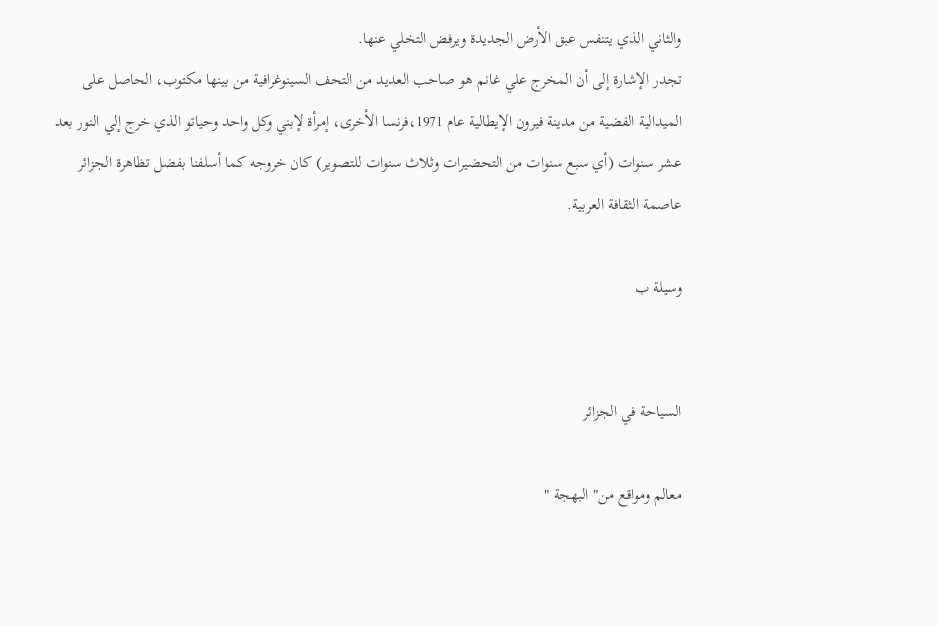والثاني الذي يتنفس عبق الأرض الجديدة ويرفض التخلي عنها.
تجدر الإشارة إلى أن المخرج علي غانم هو صاحب العديد من التحف السينوغرافية من بينها مكتوب، الحاصل على الميدالية الفضية من مدينة فيرون الإيطالية عام 1971،فرنسا الأخرى، إمرأة لإبني وكل واحد وحياتو الذي خرج إلي النور بعد عشر سنوات (أي سبع سنوات من التحضيرات وثلاث سنوات للتصوير) كان خروجه كما أسلفنا بفضل تظاهرة الجزائر عاصمة الثقافة العربية.

وسيلة ب


السياحة في الجزائر

معالم ومواقع من" البهجة "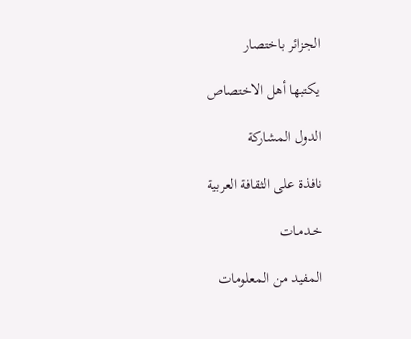الجزائر باختصار

يكتبها أهل الاختصاص

الدول المشاركة

نافذة على الثقافة العربية

خـدمـات

المفيد من المعلومات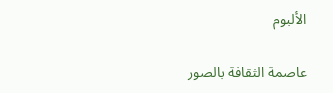الألبوم

عاصمة الثقافة بالصور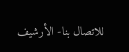للاتصال بنا- الأرشيف